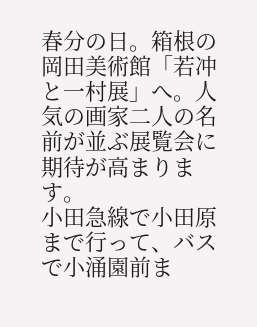春分の日。箱根の岡田美術館「若冲と一村展」へ。人気の画家二人の名前が並ぶ展覧会に期待が高まります。
小田急線で小田原まで行って、バスで小涌園前ま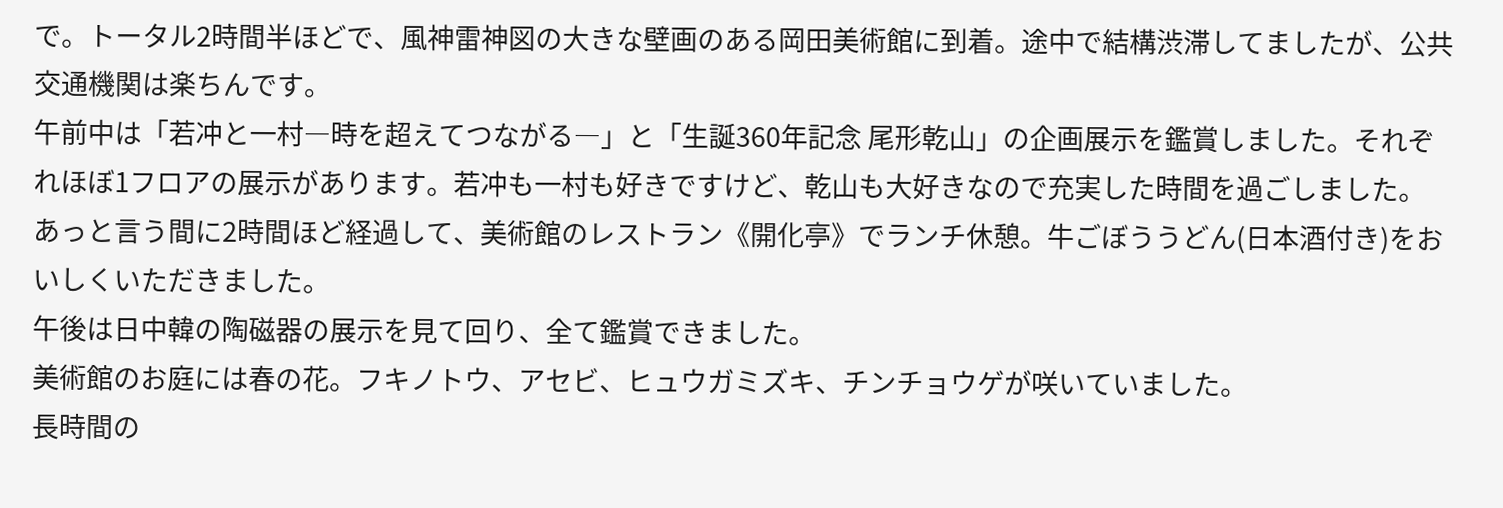で。トータル2時間半ほどで、風神雷神図の大きな壁画のある岡田美術館に到着。途中で結構渋滞してましたが、公共交通機関は楽ちんです。
午前中は「若冲と一村―時を超えてつながる―」と「生誕360年記念 尾形乾山」の企画展示を鑑賞しました。それぞれほぼ1フロアの展示があります。若冲も一村も好きですけど、乾山も大好きなので充実した時間を過ごしました。
あっと言う間に2時間ほど経過して、美術館のレストラン《開化亭》でランチ休憩。牛ごぼううどん(日本酒付き)をおいしくいただきました。
午後は日中韓の陶磁器の展示を見て回り、全て鑑賞できました。
美術館のお庭には春の花。フキノトウ、アセビ、ヒュウガミズキ、チンチョウゲが咲いていました。
長時間の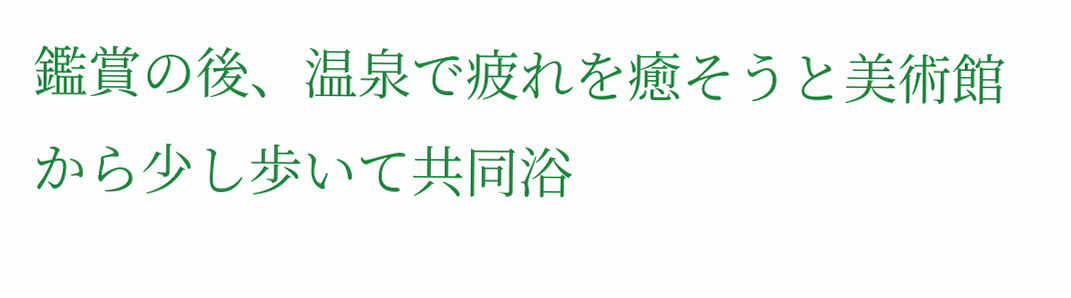鑑賞の後、温泉で疲れを癒そうと美術館から少し歩いて共同浴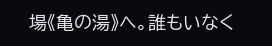場《亀の湯》へ。誰もいなく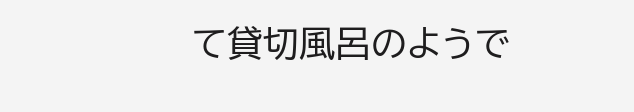て貸切風呂のようで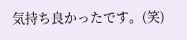気持ち良かったです。(笑)